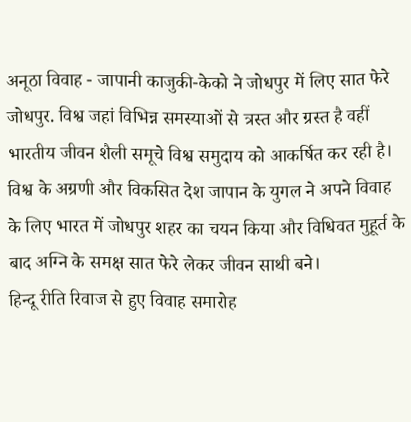अनूठा विवाह - जापानी काजुकी-केको ने जोधपुर में लिए सात फेरे
जोधपुर. विश्व जहां विभिन्न समस्याओं से त्रस्त और ग्रस्त है वहीं भारतीय जीवन शैली समूचे विश्व समुदाय को आकर्षित कर रही है। विश्व के अग्रणी और विकसित देश जापान के युगल ने अपने विवाह के लिए भारत में जोधपुर शहर का चयन किया और विधिवत मुहूर्त के बाद अग्नि के समक्ष सात फेरे लेकर जीवन साथी बने।
हिन्दू रीति रिवाज से हुए विवाह समारोह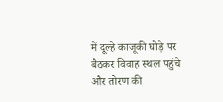में दूल्हे काजूकी घोड़े पर बैठकर विवाह स्थल पहुंचे और तोरण की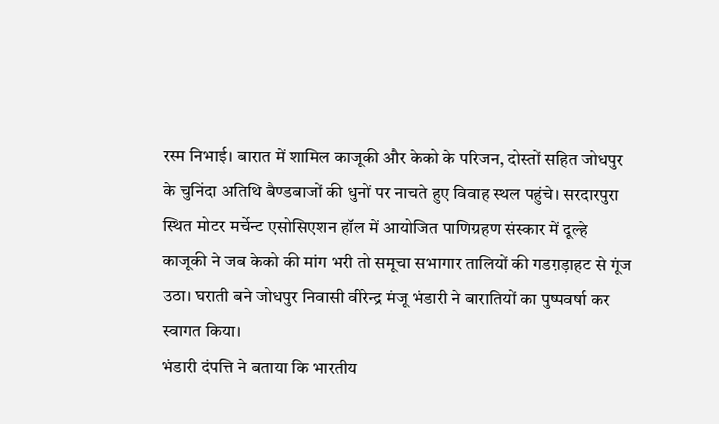रस्म निभाई। बारात में शामिल काजूकी और केको के परिजन, दोस्तों सहित जोधपुर के चुनिंदा अतिथि बैण्डबाजों की धुनों पर नाचते हुए विवाह स्थल पहुंचे। सरदारपुरा स्थित मोटर मर्चेन्ट एसोसिएशन हॉल में आयोजित पाणिग्रहण संस्कार में दूल्हे काजूकी ने जब केको की मांग भरी तो समूचा सभागार तालियों की गडग़ड़ाहट से गूंज उठा। घराती बने जोधपुर निवासी वीरेन्द्र मंजू भंडारी ने बारातियों का पुष्पवर्षा कर स्वागत किया।
भंडारी दंपत्ति ने बताया कि भारतीय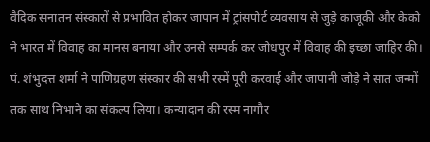वैदिक सनातन संस्कारों से प्रभावित होकर जापान में ट्रांसपोर्ट व्यवसाय से जुड़े काजूकी और केको ने भारत में विवाह का मानस बनाया और उनसे सम्पर्क कर जोधपुर में विवाह की इच्छा जाहिर की। पं. शंभुदत्त शर्मा ने पाणिग्रहण संस्कार की सभी रस्में पूरी करवाई और जापानी जोड़े ने सात जन्मों तक साथ निभाने का संकल्प लिया। कन्यादान की रस्म नागौर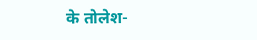के तोलेश-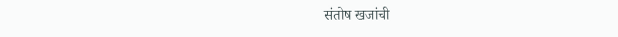संतोष खजांची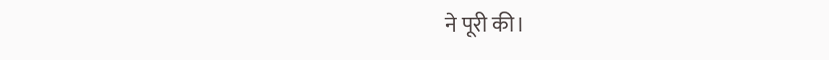ने पूरी की।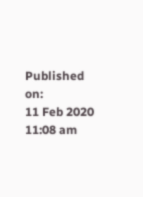Published on:
11 Feb 2020 11:08 am